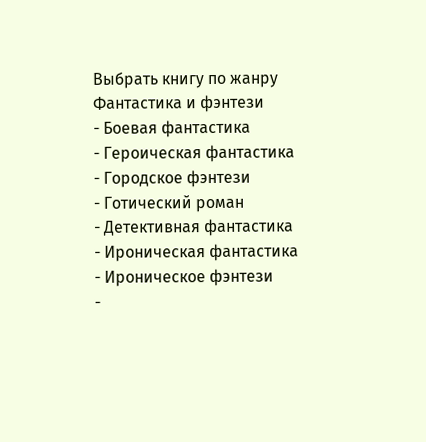Выбрать книгу по жанру
Фантастика и фэнтези
- Боевая фантастика
- Героическая фантастика
- Городское фэнтези
- Готический роман
- Детективная фантастика
- Ироническая фантастика
- Ироническое фэнтези
-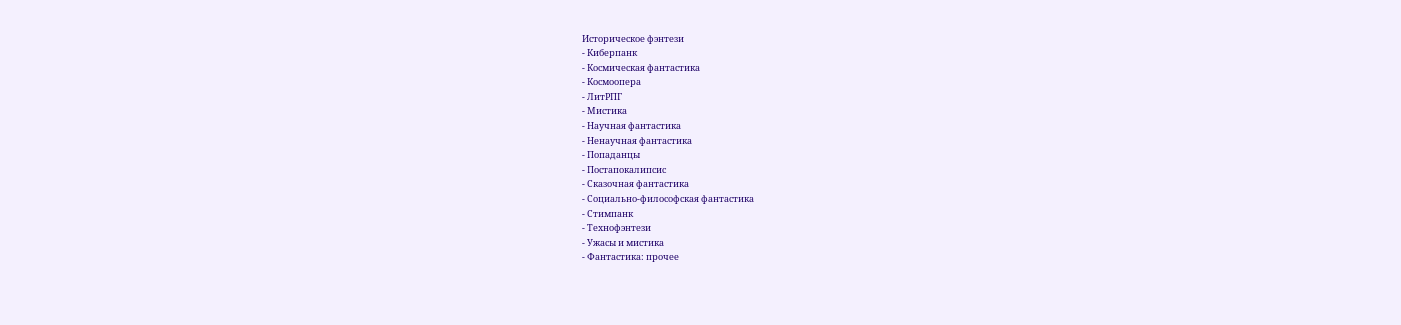Историческое фэнтези
- Киберпанк
- Космическая фантастика
- Космоопера
- ЛитРПГ
- Мистика
- Научная фантастика
- Ненаучная фантастика
- Попаданцы
- Постапокалипсис
- Сказочная фантастика
- Социально-философская фантастика
- Стимпанк
- Технофэнтези
- Ужасы и мистика
- Фантастика: прочее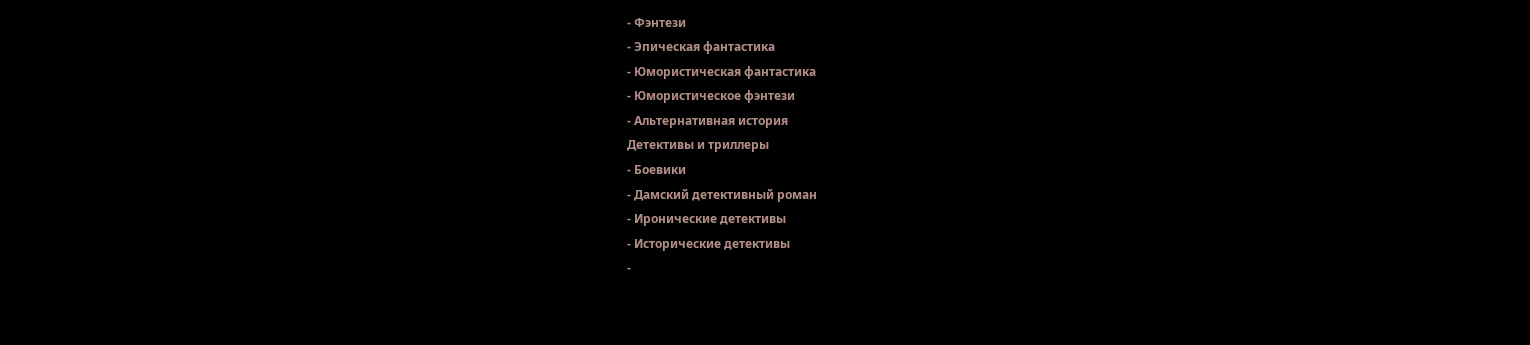- Фэнтези
- Эпическая фантастика
- Юмористическая фантастика
- Юмористическое фэнтези
- Альтернативная история
Детективы и триллеры
- Боевики
- Дамский детективный роман
- Иронические детективы
- Исторические детективы
-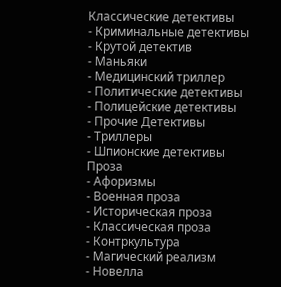Классические детективы
- Криминальные детективы
- Крутой детектив
- Маньяки
- Медицинский триллер
- Политические детективы
- Полицейские детективы
- Прочие Детективы
- Триллеры
- Шпионские детективы
Проза
- Афоризмы
- Военная проза
- Историческая проза
- Классическая проза
- Контркультура
- Магический реализм
- Новелла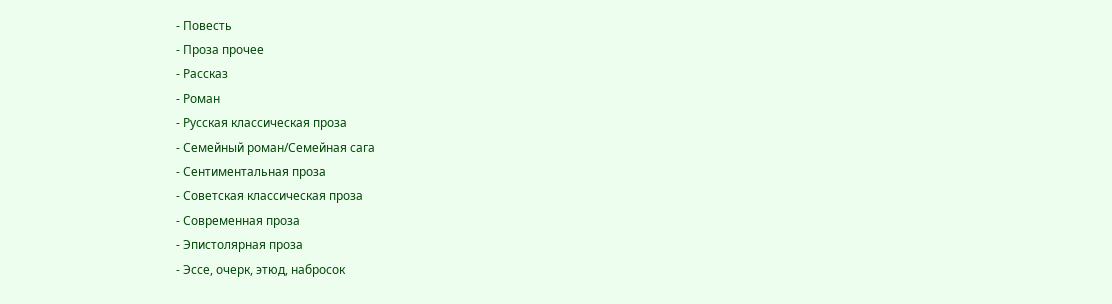- Повесть
- Проза прочее
- Рассказ
- Роман
- Русская классическая проза
- Семейный роман/Семейная сага
- Сентиментальная проза
- Советская классическая проза
- Современная проза
- Эпистолярная проза
- Эссе, очерк, этюд, набросок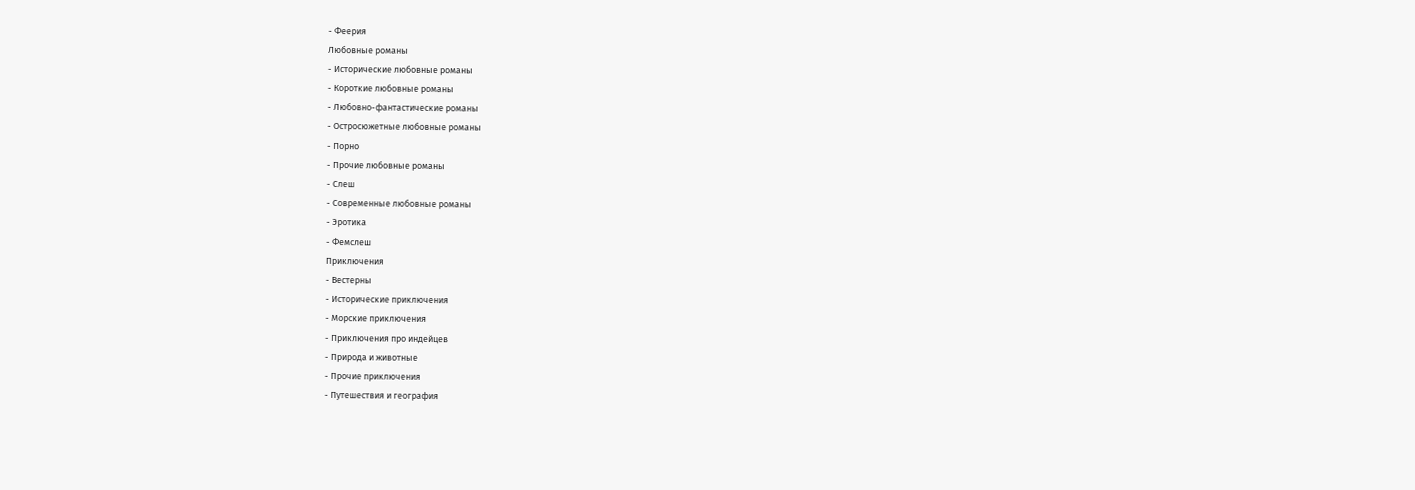- Феерия
Любовные романы
- Исторические любовные романы
- Короткие любовные романы
- Любовно-фантастические романы
- Остросюжетные любовные романы
- Порно
- Прочие любовные романы
- Слеш
- Современные любовные романы
- Эротика
- Фемслеш
Приключения
- Вестерны
- Исторические приключения
- Морские приключения
- Приключения про индейцев
- Природа и животные
- Прочие приключения
- Путешествия и география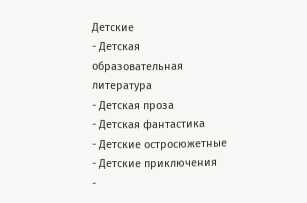Детские
- Детская образовательная литература
- Детская проза
- Детская фантастика
- Детские остросюжетные
- Детские приключения
-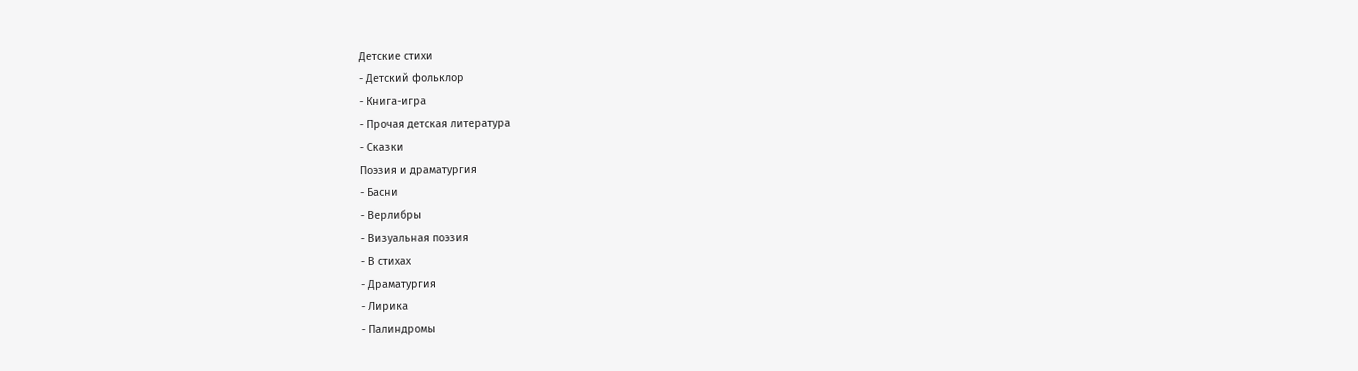Детские стихи
- Детский фольклор
- Книга-игра
- Прочая детская литература
- Сказки
Поэзия и драматургия
- Басни
- Верлибры
- Визуальная поэзия
- В стихах
- Драматургия
- Лирика
- Палиндромы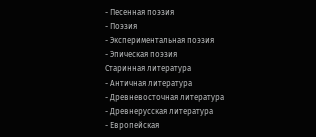- Песенная поэзия
- Поэзия
- Экспериментальная поэзия
- Эпическая поэзия
Старинная литература
- Античная литература
- Древневосточная литература
- Древнерусская литература
- Европейская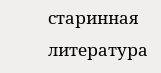старинная литература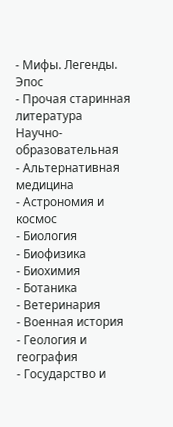- Мифы. Легенды. Эпос
- Прочая старинная литература
Научно-образовательная
- Альтернативная медицина
- Астрономия и космос
- Биология
- Биофизика
- Биохимия
- Ботаника
- Ветеринария
- Военная история
- Геология и география
- Государство и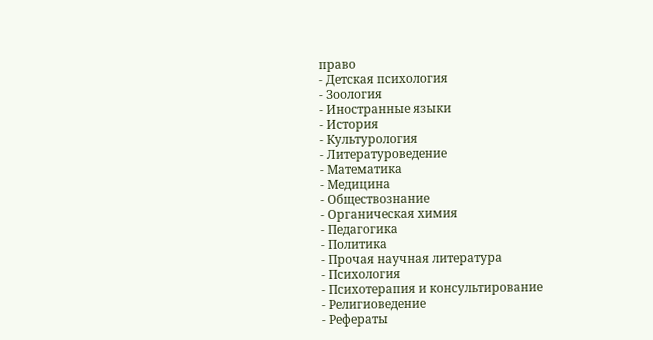право
- Детская психология
- Зоология
- Иностранные языки
- История
- Культурология
- Литературоведение
- Математика
- Медицина
- Обществознание
- Органическая химия
- Педагогика
- Политика
- Прочая научная литература
- Психология
- Психотерапия и консультирование
- Религиоведение
- Рефераты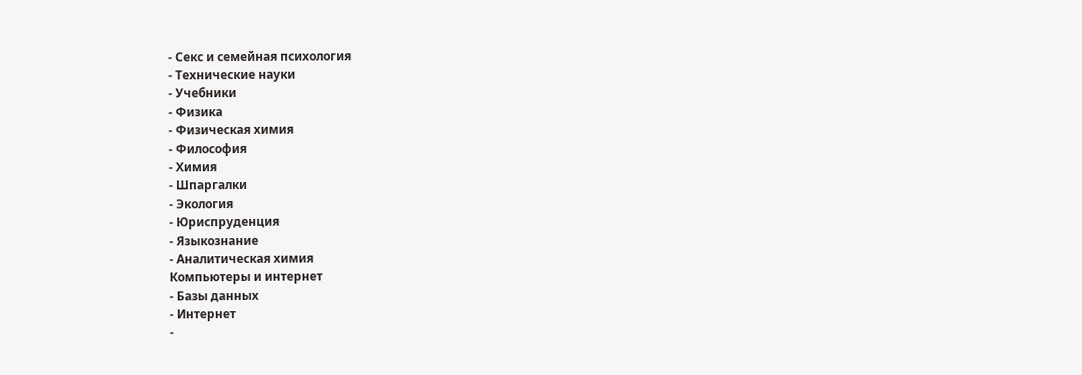- Секс и семейная психология
- Технические науки
- Учебники
- Физика
- Физическая химия
- Философия
- Химия
- Шпаргалки
- Экология
- Юриспруденция
- Языкознание
- Аналитическая химия
Компьютеры и интернет
- Базы данных
- Интернет
-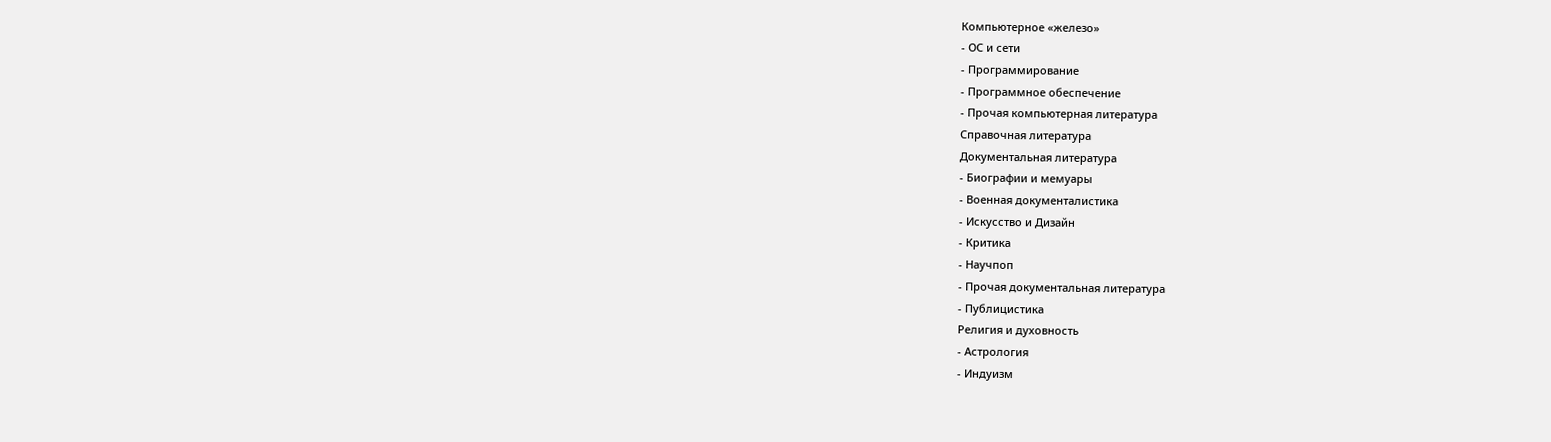Компьютерное «железо»
- ОС и сети
- Программирование
- Программное обеспечение
- Прочая компьютерная литература
Справочная литература
Документальная литература
- Биографии и мемуары
- Военная документалистика
- Искусство и Дизайн
- Критика
- Научпоп
- Прочая документальная литература
- Публицистика
Религия и духовность
- Астрология
- Индуизм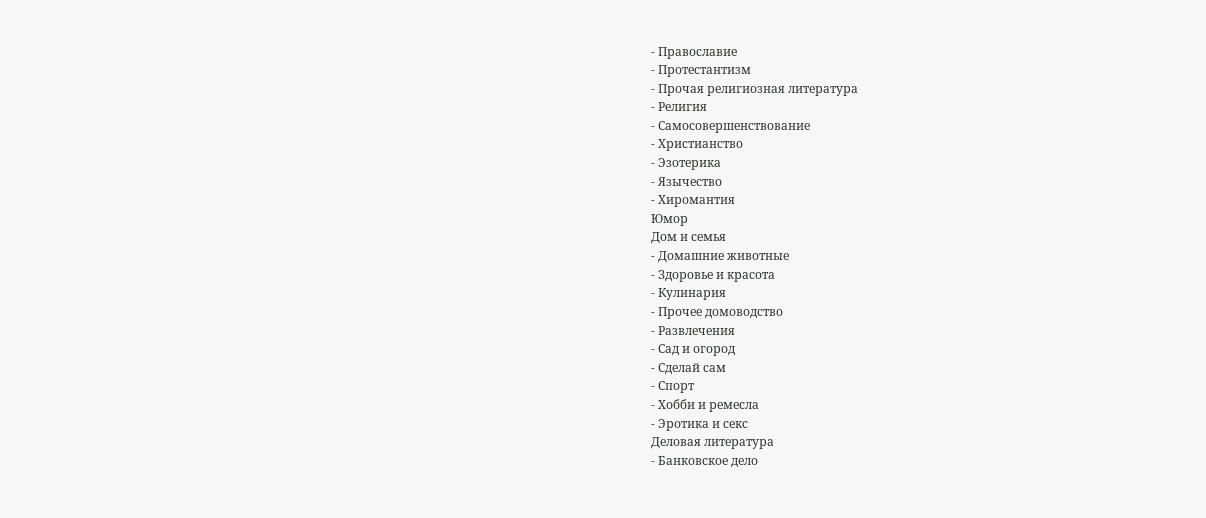- Православие
- Протестантизм
- Прочая религиозная литература
- Религия
- Самосовершенствование
- Христианство
- Эзотерика
- Язычество
- Хиромантия
Юмор
Дом и семья
- Домашние животные
- Здоровье и красота
- Кулинария
- Прочее домоводство
- Развлечения
- Сад и огород
- Сделай сам
- Спорт
- Хобби и ремесла
- Эротика и секс
Деловая литература
- Банковское дело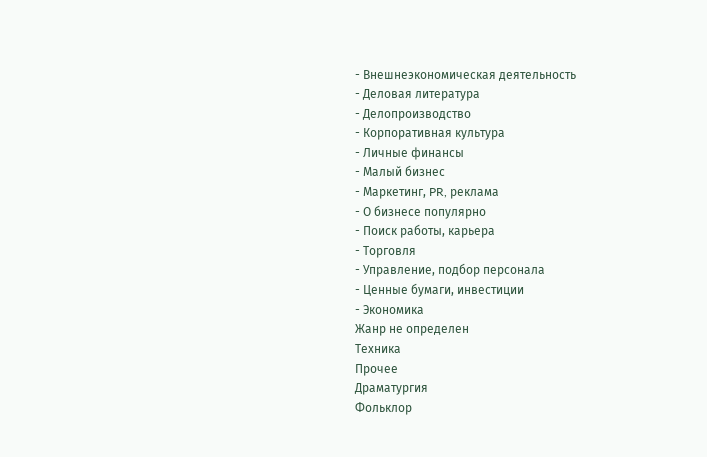- Внешнеэкономическая деятельность
- Деловая литература
- Делопроизводство
- Корпоративная культура
- Личные финансы
- Малый бизнес
- Маркетинг, PR, реклама
- О бизнесе популярно
- Поиск работы, карьера
- Торговля
- Управление, подбор персонала
- Ценные бумаги, инвестиции
- Экономика
Жанр не определен
Техника
Прочее
Драматургия
Фольклор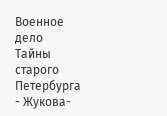Военное дело
Тайны старого Петербурга - Жукова-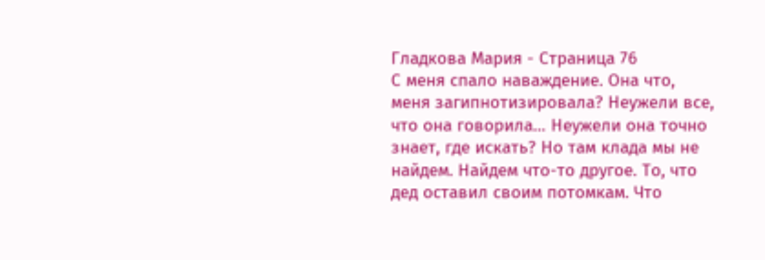Гладкова Мария - Страница 76
С меня спало наваждение. Она что, меня загипнотизировала? Неужели все, что она говорила… Неужели она точно знает, где искать? Но там клада мы не найдем. Найдем что-то другое. То, что дед оставил своим потомкам. Что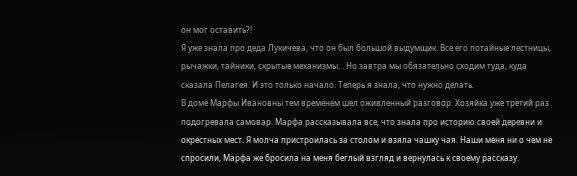он мог оставить?!
Я уже знала про деда Лукичева, что он был большой выдумщик. Все его потайные лестницы, рычажки, тайники, скрытые механизмы… Но завтра мы обязательно сходим туда, куда сказала Пелагея. И это только начало. Теперь я знала, что нужно делать.
В доме Марфы Ивановны тем временем шел оживленный разговор. Хозяйка уже третий раз подогревала самовар. Марфа рассказывала все, что знала про историю своей деревни и окрестных мест. Я молча пристроилась за столом и взяла чашку чая. Наши меня ни о чем не спросили, Марфа же бросила на меня беглый взгляд и вернулась к своему рассказу.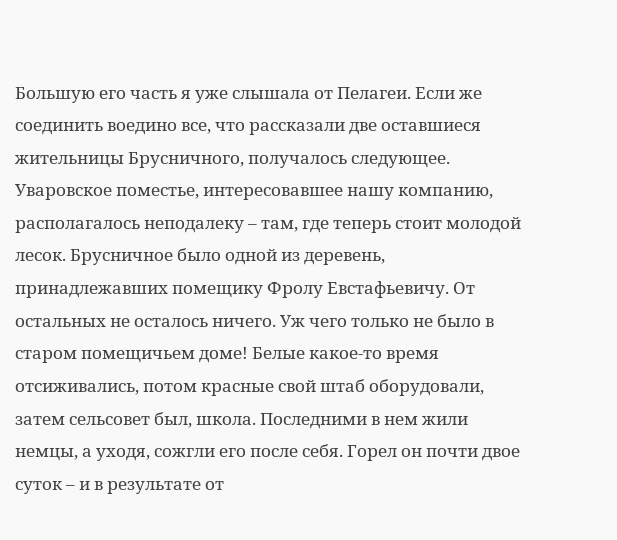Большую его часть я уже слышала от Пелагеи. Если же соединить воедино все, что рассказали две оставшиеся жительницы Брусничного, получалось следующее.
Уваровское поместье, интересовавшее нашу компанию, располагалось неподалеку – там, где теперь стоит молодой лесок. Брусничное было одной из деревень, принадлежавших помещику Фролу Евстафьевичу. От остальных не осталось ничего. Уж чего только не было в старом помещичьем доме! Белые какое-то время отсиживались, потом красные свой штаб оборудовали, затем сельсовет был, школа. Последними в нем жили немцы, а уходя, сожгли его после себя. Горел он почти двое суток – и в результате от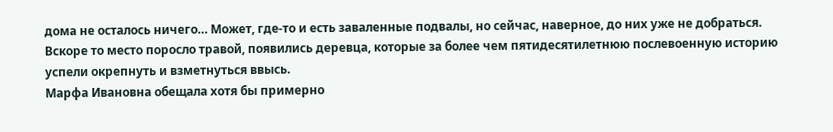дома не осталось ничего… Может, где-то и есть заваленные подвалы, но сейчас, наверное, до них уже не добраться. Вскоре то место поросло травой, появились деревца, которые за более чем пятидесятилетнюю послевоенную историю успели окрепнуть и взметнуться ввысь.
Марфа Ивановна обещала хотя бы примерно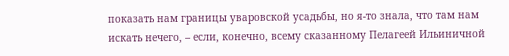показать нам границы уваровской усадьбы, но я-то знала, что там нам искать нечего, – если, конечно, всему сказанному Пелагеей Ильиничной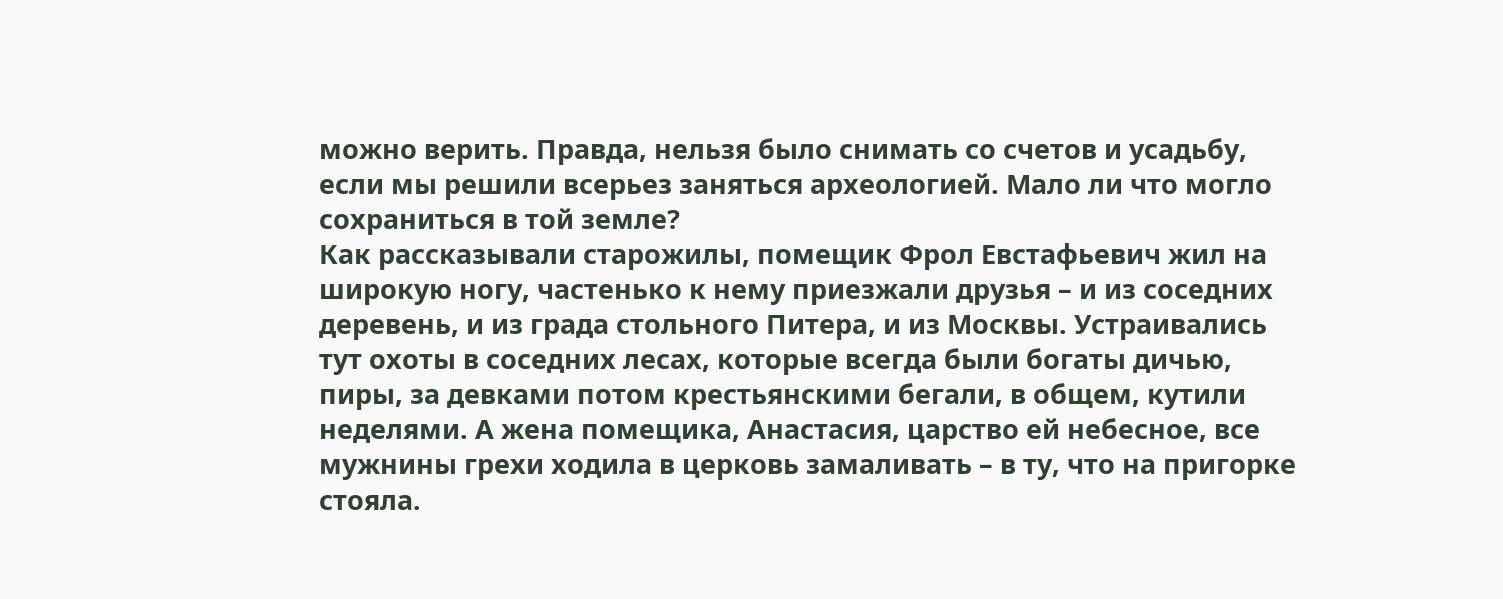можно верить. Правда, нельзя было снимать со счетов и усадьбу, если мы решили всерьез заняться археологией. Мало ли что могло сохраниться в той земле?
Как рассказывали старожилы, помещик Фрол Евстафьевич жил на широкую ногу, частенько к нему приезжали друзья – и из соседних деревень, и из града стольного Питера, и из Москвы. Устраивались тут охоты в соседних лесах, которые всегда были богаты дичью, пиры, за девками потом крестьянскими бегали, в общем, кутили неделями. А жена помещика, Анастасия, царство ей небесное, все мужнины грехи ходила в церковь замаливать – в ту, что на пригорке стояла.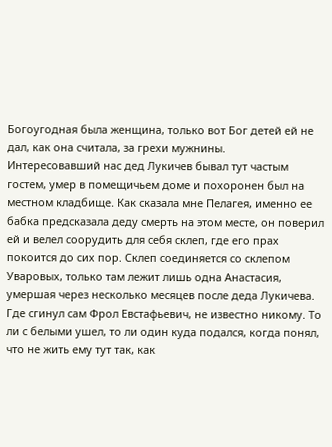Богоугодная была женщина, только вот Бог детей ей не дал, как она считала, за грехи мужнины.
Интересовавший нас дед Лукичев бывал тут частым гостем, умер в помещичьем доме и похоронен был на местном кладбище. Как сказала мне Пелагея, именно ее бабка предсказала деду смерть на этом месте, он поверил ей и велел соорудить для себя склеп, где его прах покоится до сих пор. Склеп соединяется со склепом Уваровых, только там лежит лишь одна Анастасия, умершая через несколько месяцев после деда Лукичева. Где сгинул сам Фрол Евстафьевич, не известно никому. То ли с белыми ушел, то ли один куда подался, когда понял, что не жить ему тут так, как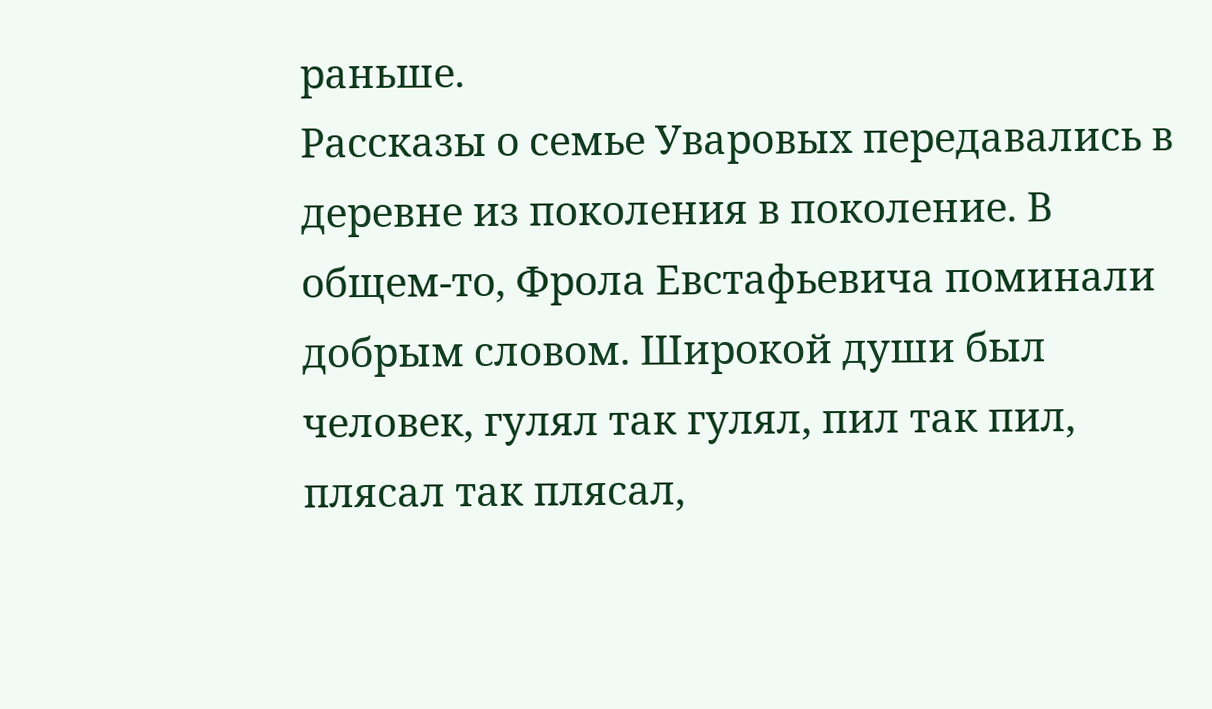раньше.
Рассказы о семье Уваровых передавались в деревне из поколения в поколение. В общем-то, Фрола Евстафьевича поминали добрым словом. Широкой души был человек, гулял так гулял, пил так пил, плясал так плясал,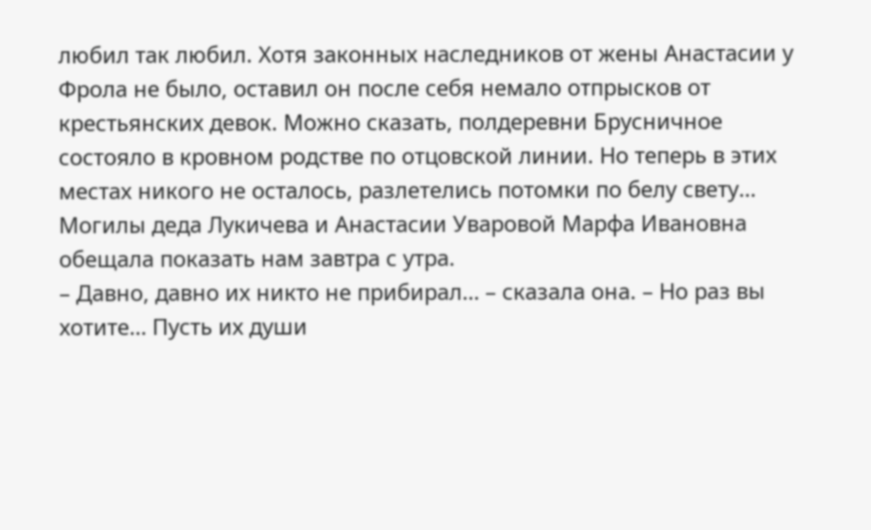любил так любил. Хотя законных наследников от жены Анастасии у Фрола не было, оставил он после себя немало отпрысков от крестьянских девок. Можно сказать, полдеревни Брусничное состояло в кровном родстве по отцовской линии. Но теперь в этих местах никого не осталось, разлетелись потомки по белу свету…
Могилы деда Лукичева и Анастасии Уваровой Марфа Ивановна обещала показать нам завтра с утра.
– Давно, давно их никто не прибирал… – сказала она. – Но раз вы хотите… Пусть их души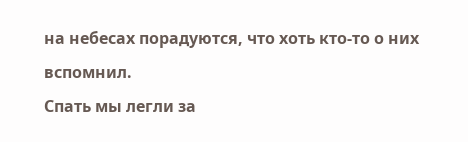на небесах порадуются, что хоть кто-то о них вспомнил.
Спать мы легли за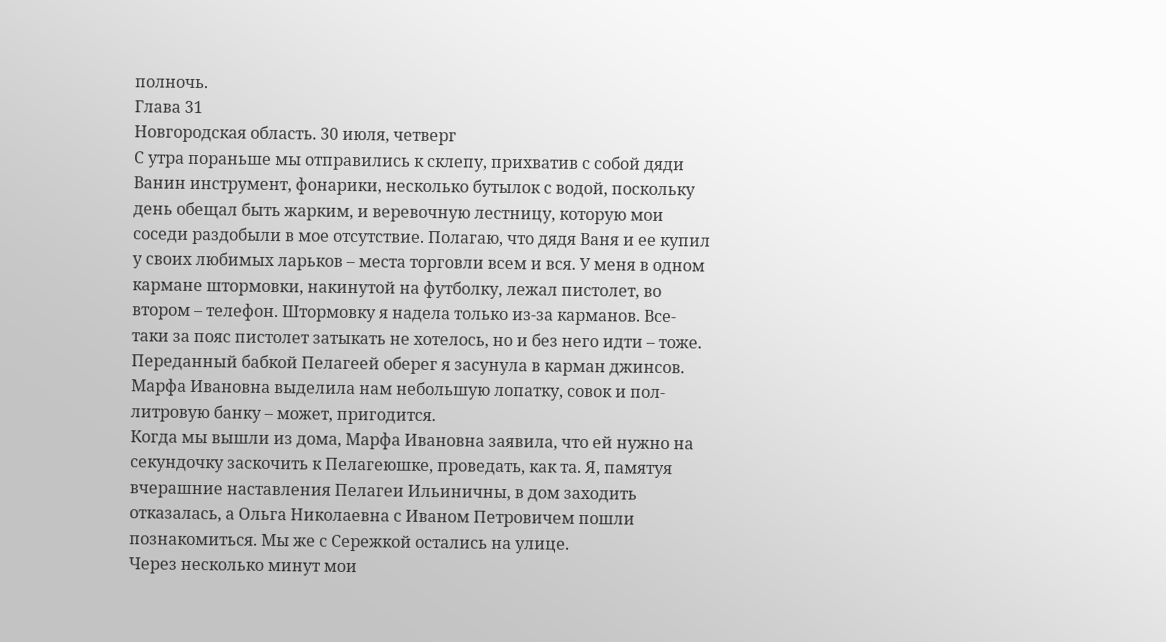полночь.
Глава 31
Новгородская область. 30 июля, четверг
С утра пораньше мы отправились к склепу, прихватив с собой дяди Ванин инструмент, фонарики, несколько бутылок с водой, поскольку день обещал быть жарким, и веревочную лестницу, которую мои соседи раздобыли в мое отсутствие. Полагаю, что дядя Ваня и ее купил у своих любимых ларьков – места торговли всем и вся. У меня в одном кармане штормовки, накинутой на футболку, лежал пистолет, во втором – телефон. Штормовку я надела только из-за карманов. Все-таки за пояс пистолет затыкать не хотелось, но и без него идти – тоже. Переданный бабкой Пелагеей оберег я засунула в карман джинсов.
Марфа Ивановна выделила нам небольшую лопатку, совок и пол-литровую банку – может, пригодится.
Когда мы вышли из дома, Марфа Ивановна заявила, что ей нужно на секундочку заскочить к Пелагеюшке, проведать, как та. Я, памятуя вчерашние наставления Пелагеи Ильиничны, в дом заходить отказалась, а Ольга Николаевна с Иваном Петровичем пошли познакомиться. Мы же с Сережкой остались на улице.
Через несколько минут мои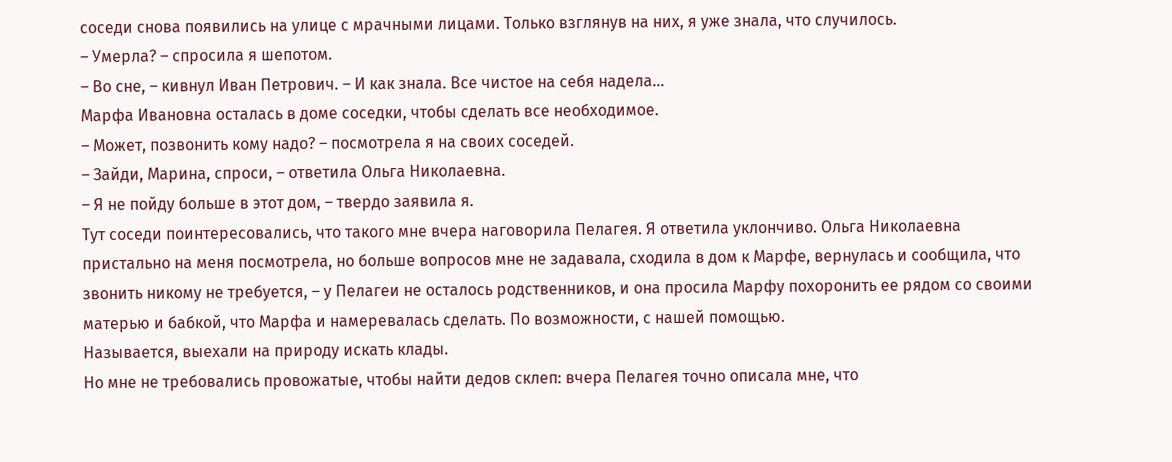соседи снова появились на улице с мрачными лицами. Только взглянув на них, я уже знала, что случилось.
– Умерла? – спросила я шепотом.
– Во сне, – кивнул Иван Петрович. – И как знала. Все чистое на себя надела…
Марфа Ивановна осталась в доме соседки, чтобы сделать все необходимое.
– Может, позвонить кому надо? – посмотрела я на своих соседей.
– Зайди, Марина, спроси, – ответила Ольга Николаевна.
– Я не пойду больше в этот дом, – твердо заявила я.
Тут соседи поинтересовались, что такого мне вчера наговорила Пелагея. Я ответила уклончиво. Ольга Николаевна пристально на меня посмотрела, но больше вопросов мне не задавала, сходила в дом к Марфе, вернулась и сообщила, что звонить никому не требуется, – у Пелагеи не осталось родственников, и она просила Марфу похоронить ее рядом со своими матерью и бабкой, что Марфа и намеревалась сделать. По возможности, с нашей помощью.
Называется, выехали на природу искать клады.
Но мне не требовались провожатые, чтобы найти дедов склеп: вчера Пелагея точно описала мне, что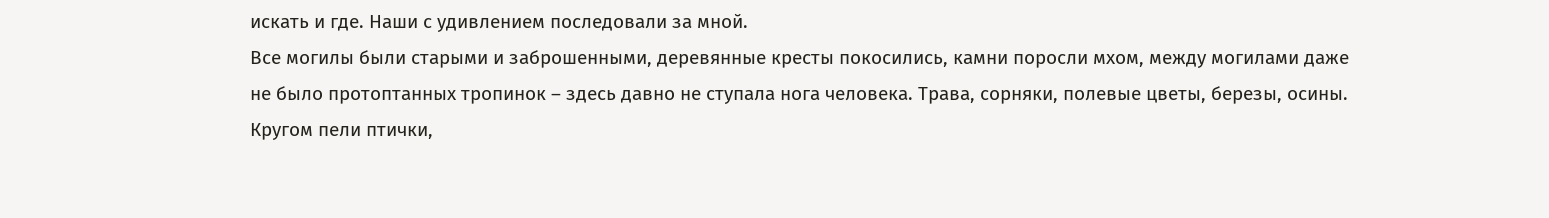искать и где. Наши с удивлением последовали за мной.
Все могилы были старыми и заброшенными, деревянные кресты покосились, камни поросли мхом, между могилами даже не было протоптанных тропинок – здесь давно не ступала нога человека. Трава, сорняки, полевые цветы, березы, осины. Кругом пели птички,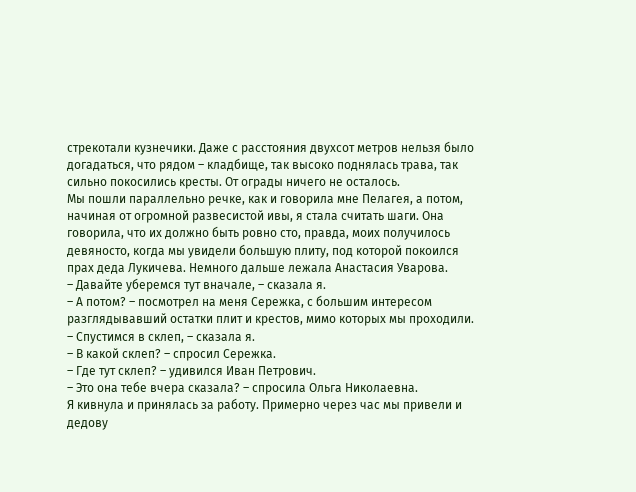стрекотали кузнечики. Даже с расстояния двухсот метров нельзя было догадаться, что рядом – кладбище, так высоко поднялась трава, так сильно покосились кресты. От ограды ничего не осталось.
Мы пошли параллельно речке, как и говорила мне Пелагея, а потом, начиная от огромной развесистой ивы, я стала считать шаги. Она говорила, что их должно быть ровно сто, правда, моих получилось девяносто, когда мы увидели большую плиту, под которой покоился прах деда Лукичева. Немного дальше лежала Анастасия Уварова.
– Давайте уберемся тут вначале, – сказала я.
– А потом? – посмотрел на меня Сережка, с большим интересом разглядывавший остатки плит и крестов, мимо которых мы проходили.
– Спустимся в склеп, – сказала я.
– В какой склеп? – спросил Сережка.
– Где тут склеп? – удивился Иван Петрович.
– Это она тебе вчера сказала? – спросила Ольга Николаевна.
Я кивнула и принялась за работу. Примерно через час мы привели и дедову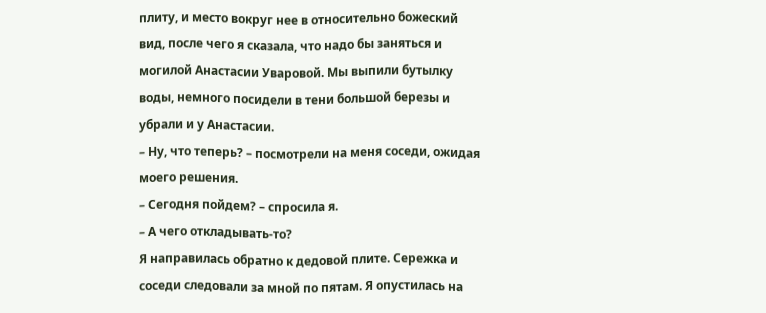плиту, и место вокруг нее в относительно божеский вид, после чего я сказала, что надо бы заняться и могилой Анастасии Уваровой. Мы выпили бутылку воды, немного посидели в тени большой березы и убрали и у Анастасии.
– Ну, что теперь? – посмотрели на меня соседи, ожидая моего решения.
– Сегодня пойдем? – спросила я.
– А чего откладывать-то?
Я направилась обратно к дедовой плите. Сережка и соседи следовали за мной по пятам. Я опустилась на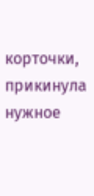корточки, прикинула нужное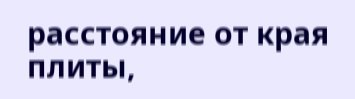расстояние от края плиты,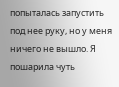попыталась запустить под нее руку, но у меня ничего не вышло. Я пошарила чуть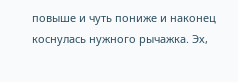повыше и чуть пониже и наконец коснулась нужного рычажка. Эх,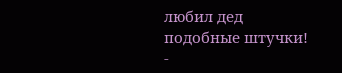любил дед подобные штучки!
-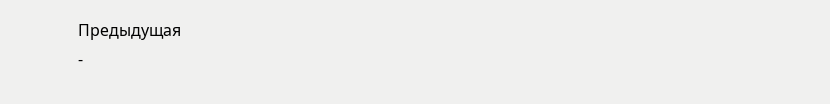Предыдущая
-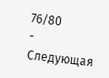76/80
- Следующая